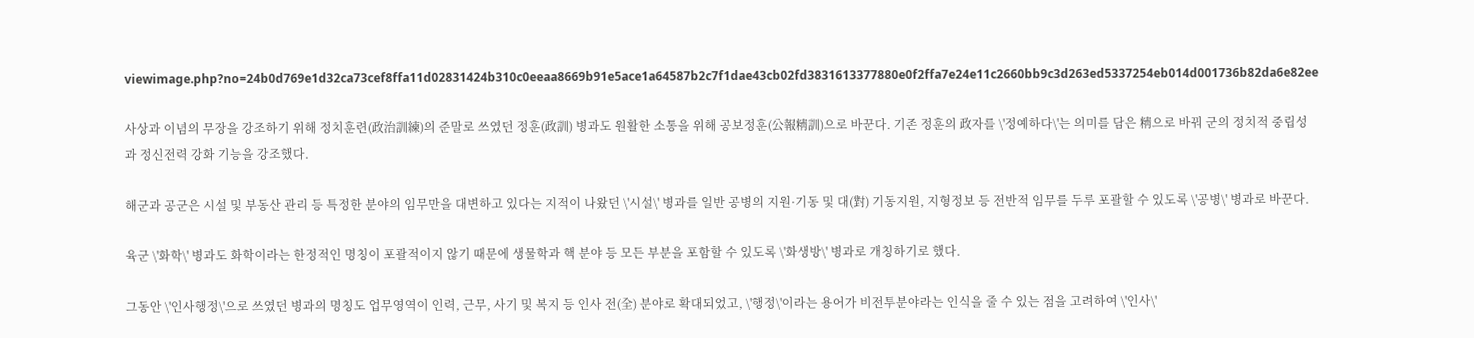viewimage.php?no=24b0d769e1d32ca73cef8ffa11d02831424b310c0eeaa8669b91e5ace1a64587b2c7f1dae43cb02fd3831613377880e0f2ffa7e24e11c2660bb9c3d263ed5337254eb014d001736b82da6e82ee

사상과 이념의 무장을 강조하기 위해 정치훈련(政治訓練)의 준말로 쓰였던 정훈(政訓) 병과도 원활한 소통을 위해 공보정훈(公報精訓)으로 바꾼다. 기존 정훈의 政자를 \'정예하다\'는 의미를 담은 精으로 바꿔 군의 정치적 중립성과 정신전력 강화 기능을 강조했다.

해군과 공군은 시설 및 부동산 관리 등 특정한 분야의 임무만을 대변하고 있다는 지적이 나왔던 \'시설\' 병과를 일반 공병의 지원·기동 및 대(對) 기동지원, 지형정보 등 전반적 임무를 두루 포괄할 수 있도록 \'공병\' 병과로 바꾼다.

육군 \'화학\' 병과도 화학이라는 한정적인 명칭이 포괄적이지 않기 때문에 생물학과 핵 분야 등 모든 부분을 포함할 수 있도록 \'화생방\' 병과로 개칭하기로 했다.

그동안 \'인사행정\'으로 쓰였던 병과의 명칭도 업무영역이 인력, 근무, 사기 및 복지 등 인사 전(全) 분야로 확대되었고, \'행정\'이라는 용어가 비전투분야라는 인식을 줄 수 있는 점을 고려하여 \'인사\'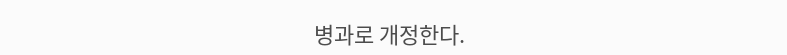병과로 개정한다.